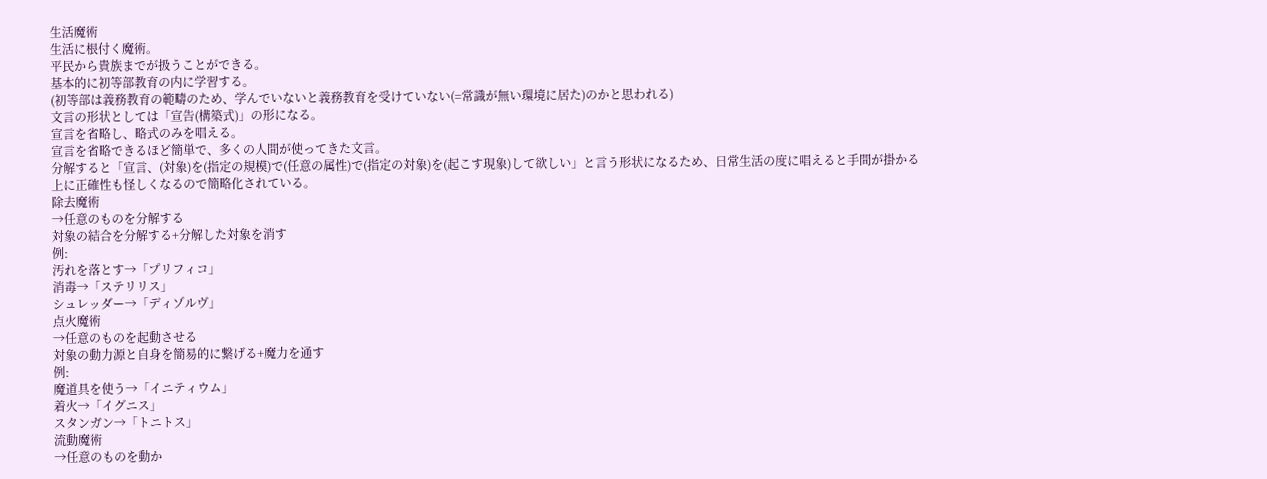生活魔術
生活に根付く魔術。
平民から貴族までが扱うことができる。
基本的に初等部教育の内に学習する。
(初等部は義務教育の範疇のため、学んでいないと義務教育を受けていない(=常識が無い環境に居た)のかと思われる)
文言の形状としては「宣告(構築式)」の形になる。
宣言を省略し、略式のみを唱える。
宣言を省略できるほど簡単で、多くの人間が使ってきた文言。
分解すると「宣言、(対象)を(指定の規模)で(任意の属性)で(指定の対象)を(起こす現象)して欲しい」と言う形状になるため、日常生活の度に唱えると手間が掛かる上に正確性も怪しくなるので簡略化されている。
除去魔術
→任意のものを分解する
対象の結合を分解する+分解した対象を消す
例:
汚れを落とす→「プリフィコ」
消毒→「ステリリス」
シュレッダー→「ディゾルヴ」
点火魔術
→任意のものを起動させる
対象の動力源と自身を簡易的に繋げる+魔力を通す
例:
魔道具を使う→「イニティウム」
着火→「イグニス」
スタンガン→「トニトス」
流動魔術
→任意のものを動か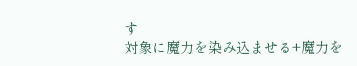す
対象に魔力を染み込ませる+魔力を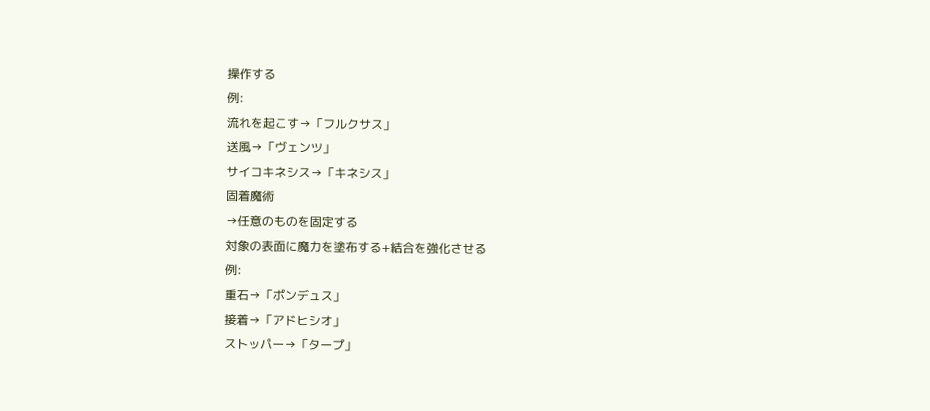操作する
例:
流れを起こす→「フルクサス」
送風→「ヴェンツ」
サイコキネシス→「キネシス」
固着魔術
→任意のものを固定する
対象の表面に魔力を塗布する+結合を強化させる
例:
重石→「ポンデュス」
接着→「アドヒシオ」
ストッパー→「タープ」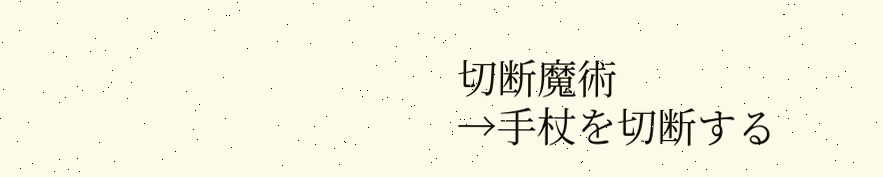切断魔術
→手杖を切断する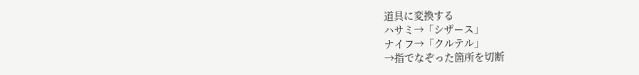道具に変換する
ハサミ→「シザース」
ナイフ→「クルテル」
→指でなぞった箇所を切断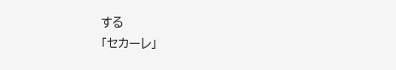する
「セカーレ」